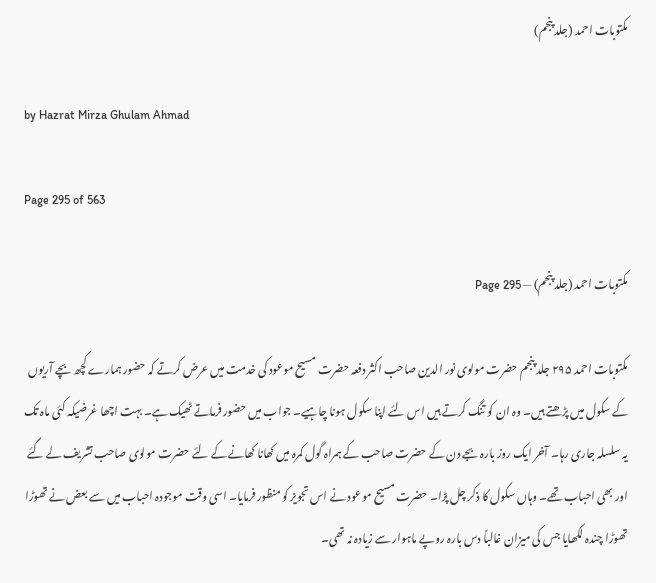مکتوبات احمد (جلد پنجم)

by Hazrat Mirza Ghulam Ahmad

Page 295 of 563

مکتوبات احمد (جلد پنجم) — Page 295

مکتوبات احمد ۲۹۵ جلد پنجم حضرت مولوی نور الدین صاحب اکثر دفعہ حضرت مسیح موعود کی خدمت میں عرض کرتے کہ حضور ہمارے کچھ بچے آریوں کے سکول میں پڑھتے ہیں۔ وہ ان کو تنگ کرتے ہیں اس لئے اپنا سکول ہونا چاہیے۔ جواب میں حضور فرماتے ٹھیک ہے۔ بہت اچھا غرضیکہ کئی ماہ تک یہ سلسلہ جاری رہا۔ آخر ایک روز بارہ بجے دن کے حضرت صاحب کے ہمراہ گول کمرہ میں کھانا کھانے کے لئے حضرت مولوی صاحب تشریف لے گئے اور بھی احباب تھے۔ وہاں سکول کا ذکر چل پڑا۔ حضرت مسیح موعود نے اس تجویز کو منظور فرمایا۔ اسی وقت موجودہ احباب میں سے بعض نے تھوڑا تھوڑا چندہ لکھایا جس کی میزان غالباً دس بارہ روپے ماہوار سے زیادہ نہ تھی۔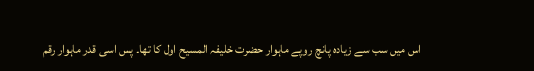اس میں سب سے زیادہ پانچ روپے ماہوار حضرت خلیفہ المسیح اول کا تھا۔ پس اسی قدر ماہوار رقم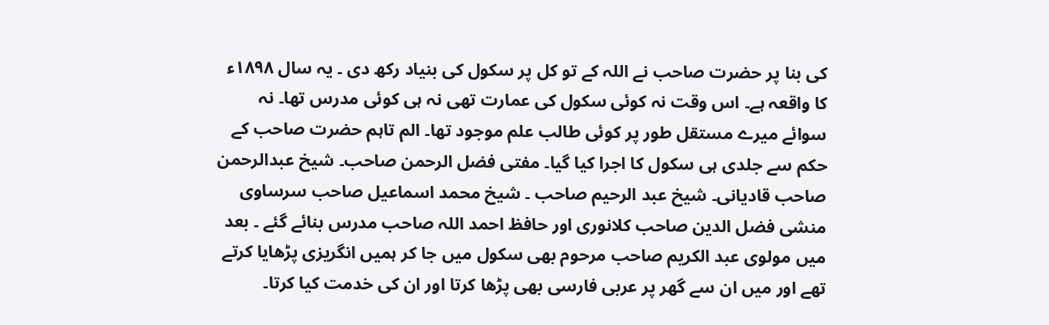کی بنا پر حضرت صاحب نے اللہ کے تو کل پر سکول کی بنیاد رکھ دی ۔ یہ سال ۱۸۹۸ء کا واقعہ ہے۔ اس وقت نہ کوئی سکول کی عمارت تھی نہ ہی کوئی مدرس تھا۔ نہ سوائے میرے مستقل طور پر کوئی طالب علم موجود تھا۔ الم تاہم حضرت صاحب کے حکم سے جلدی ہی سکول کا اجرا کیا گیا۔ مفتی فضل الرحمن صاحب۔ شیخ عبدالرحمن صاحب قادیانی۔ شیخ عبد الرحیم صاحب ۔ شیخ محمد اسماعیل صاحب سرساوی منشی فضل الدین صاحب کلانوری اور حافظ احمد اللہ صاحب مدرس بنائے گئے ۔ بعد میں مولوی عبد الکریم صاحب مرحوم بھی سکول میں جا کر ہمیں انگریزی پڑھایا کرتے تھے اور میں ان سے گھر پر عربی فارسی بھی پڑھا کرتا اور ان کی خدمت کیا کرتا۔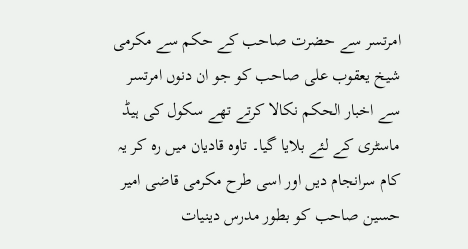امرتسر سے حضرت صاحب کے حکم سے مکرمی شیخ یعقوب علی صاحب کو جو ان دنوں امرتسر سے اخبار الحکم نکالا کرتے تھے سکول کی ہیڈ ماسٹری کے لئے بلایا گیا۔ تاوہ قادیان میں رہ کر یہ کام سرانجام دیں اور اسی طرح مکرمی قاضی امیر حسین صاحب کو بطور مدرس دینیات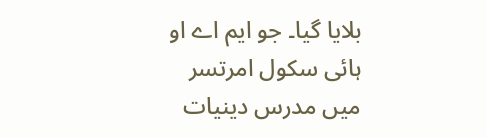بلایا گیا۔ جو ایم اے او ہائی سکول امرتسر میں مدرس دینیات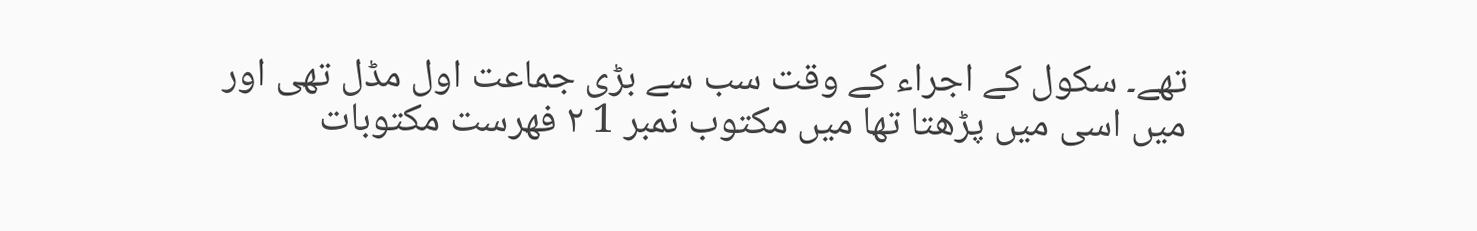تھے۔ سکول کے اجراء کے وقت سب سے بڑی جماعت اول مڈل تھی اور میں اسی میں پڑھتا تھا میں مکتوب نمبر 1 ۲ فهرست مکتوبات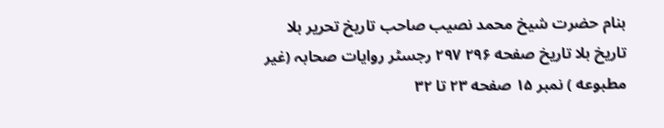بنام حضرت شیخ محمد نصیب صاحب تاریخ تحریر بلا تاریخ بلا تاریخ صفحه ۲۹۶ ۲۹۷ رجسٹر روایات صحابہ (غیر مطبوعه ) نمبر ۱۵ صفحه ۲۳ تا ۳۲